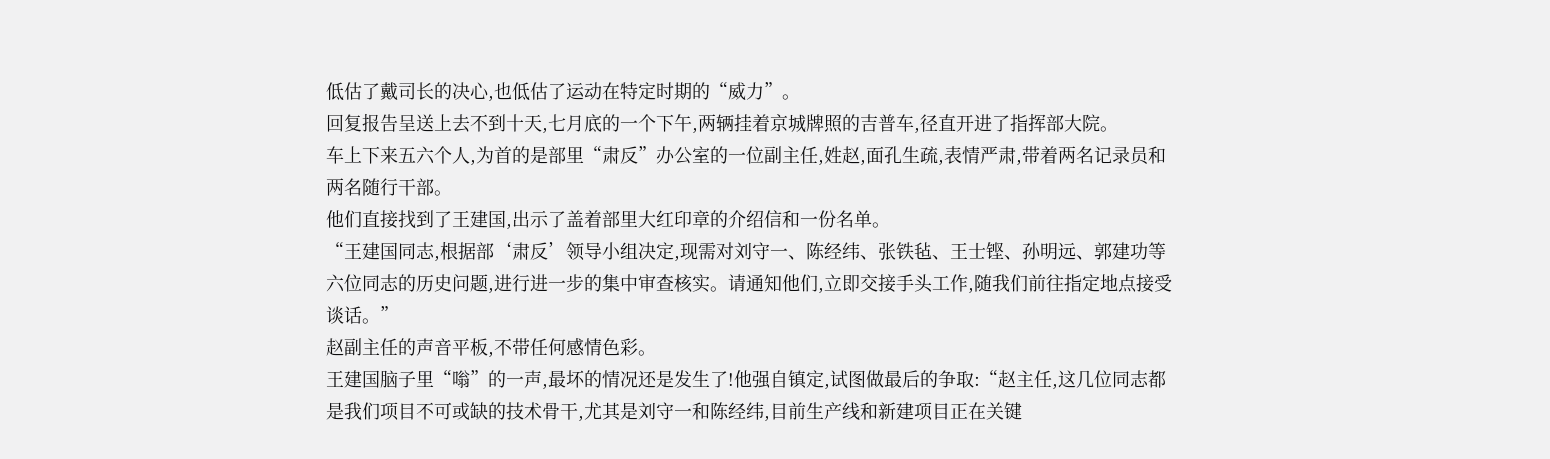低估了戴司长的决心,也低估了运动在特定时期的“威力”。
回复报告呈送上去不到十天,七月底的一个下午,两辆挂着京城牌照的吉普车,径直开进了指挥部大院。
车上下来五六个人,为首的是部里“肃反”办公室的一位副主任,姓赵,面孔生疏,表情严肃,带着两名记录员和两名随行干部。
他们直接找到了王建国,出示了盖着部里大红印章的介绍信和一份名单。
“王建国同志,根据部‘肃反’领导小组决定,现需对刘守一、陈经纬、张铁毡、王士铿、孙明远、郭建功等六位同志的历史问题,进行进一步的集中审查核实。请通知他们,立即交接手头工作,随我们前往指定地点接受谈话。”
赵副主任的声音平板,不带任何感情色彩。
王建国脑子里“嗡”的一声,最坏的情况还是发生了!他强自镇定,试图做最后的争取:“赵主任,这几位同志都是我们项目不可或缺的技术骨干,尤其是刘守一和陈经纬,目前生产线和新建项目正在关键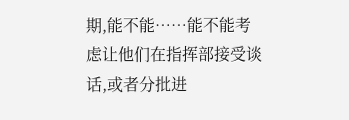期,能不能……能不能考虑让他们在指挥部接受谈话,或者分批进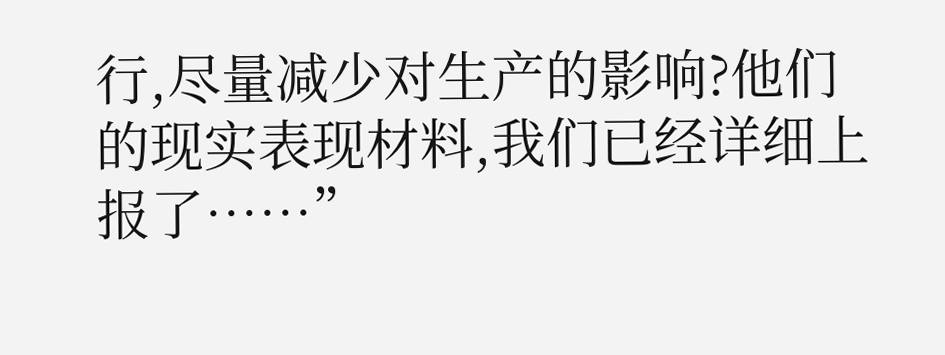行,尽量减少对生产的影响?他们的现实表现材料,我们已经详细上报了……”